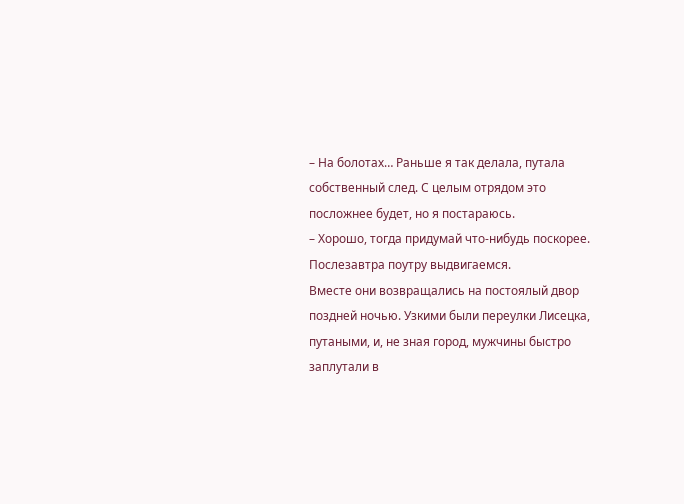– На болотах… Раньше я так делала, путала собственный след. С целым отрядом это посложнее будет, но я постараюсь.
– Хорошо, тогда придумай что-нибудь поскорее. Послезавтра поутру выдвигаемся.
Вместе они возвращались на постоялый двор поздней ночью. Узкими были переулки Лисецка, путаными, и, не зная город, мужчины быстро заплутали в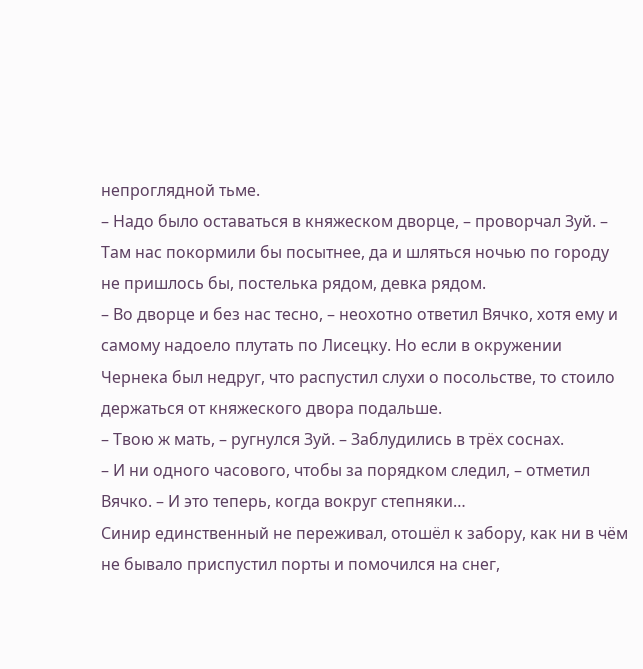непроглядной тьме.
– Надо было оставаться в княжеском дворце, – проворчал Зуй. – Там нас покормили бы посытнее, да и шляться ночью по городу не пришлось бы, постелька рядом, девка рядом.
– Во дворце и без нас тесно, – неохотно ответил Вячко, хотя ему и самому надоело плутать по Лисецку. Но если в окружении Чернека был недруг, что распустил слухи о посольстве, то стоило держаться от княжеского двора подальше.
– Твою ж мать, – ругнулся Зуй. – Заблудились в трёх соснах.
– И ни одного часового, чтобы за порядком следил, – отметил Вячко. – И это теперь, когда вокруг степняки…
Синир единственный не переживал, отошёл к забору, как ни в чём не бывало приспустил порты и помочился на снег,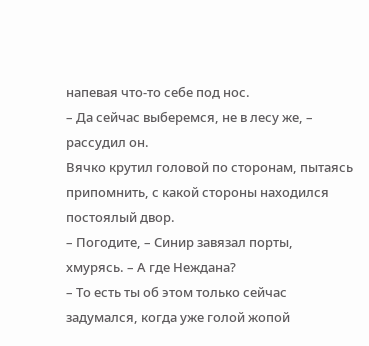напевая что-то себе под нос.
– Да сейчас выберемся, не в лесу же, – рассудил он.
Вячко крутил головой по сторонам, пытаясь припомнить, с какой стороны находился постоялый двор.
– Погодите, – Синир завязал порты, хмурясь. – А где Неждана?
– То есть ты об этом только сейчас задумался, когда уже голой жопой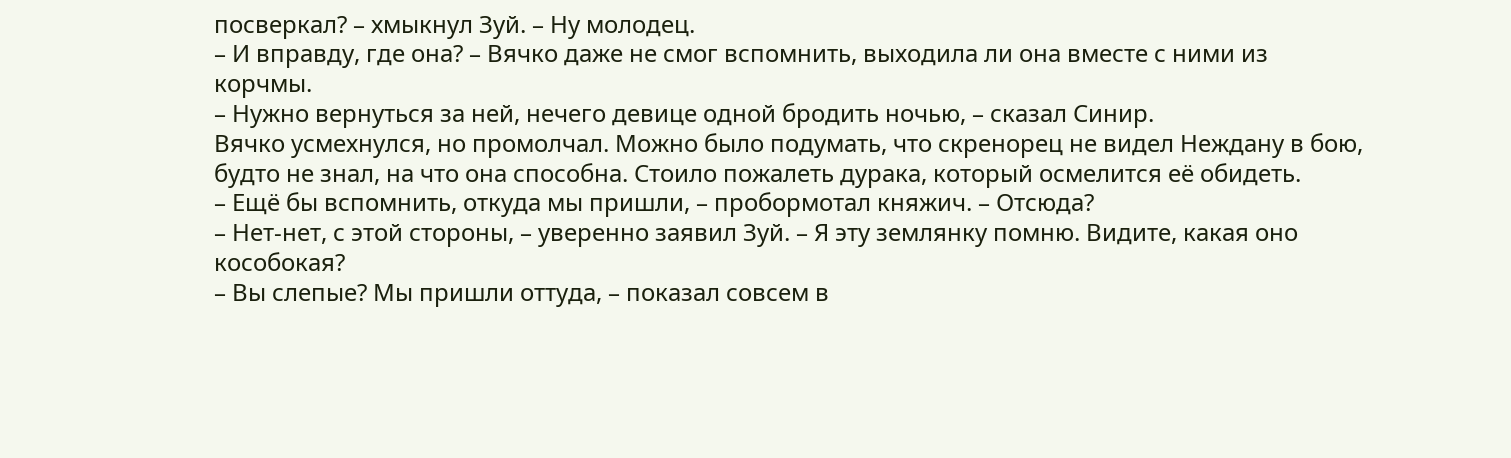посверкал? – хмыкнул Зуй. – Ну молодец.
– И вправду, где она? – Вячко даже не смог вспомнить, выходила ли она вместе с ними из корчмы.
– Нужно вернуться за ней, нечего девице одной бродить ночью, – сказал Синир.
Вячко усмехнулся, но промолчал. Можно было подумать, что скренорец не видел Неждану в бою, будто не знал, на что она способна. Стоило пожалеть дурака, который осмелится её обидеть.
– Ещё бы вспомнить, откуда мы пришли, – пробормотал княжич. – Отсюда?
– Нет-нет, с этой стороны, – уверенно заявил Зуй. – Я эту землянку помню. Видите, какая оно кособокая?
– Вы слепые? Мы пришли оттуда, – показал совсем в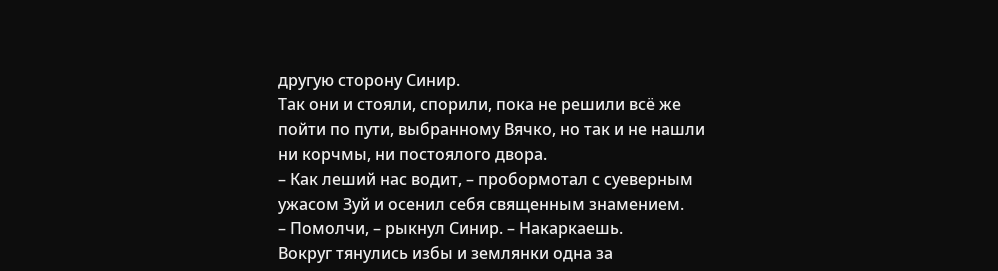другую сторону Синир.
Так они и стояли, спорили, пока не решили всё же пойти по пути, выбранному Вячко, но так и не нашли ни корчмы, ни постоялого двора.
– Как леший нас водит, – пробормотал с суеверным ужасом Зуй и осенил себя священным знамением.
– Помолчи, – рыкнул Синир. – Накаркаешь.
Вокруг тянулись избы и землянки одна за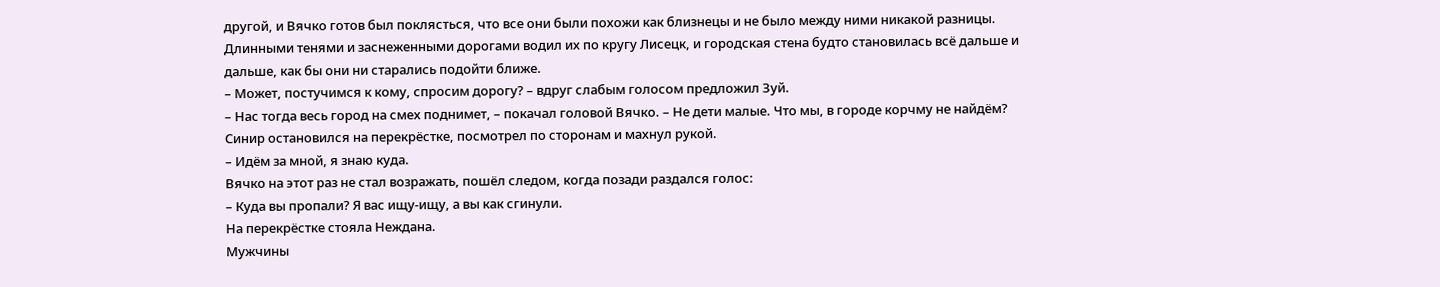другой, и Вячко готов был поклясться, что все они были похожи как близнецы и не было между ними никакой разницы. Длинными тенями и заснеженными дорогами водил их по кругу Лисецк, и городская стена будто становилась всё дальше и дальше, как бы они ни старались подойти ближе.
– Может, постучимся к кому, спросим дорогу? – вдруг слабым голосом предложил Зуй.
– Нас тогда весь город на смех поднимет, – покачал головой Вячко. – Не дети малые. Что мы, в городе корчму не найдём?
Синир остановился на перекрёстке, посмотрел по сторонам и махнул рукой.
– Идём за мной, я знаю куда.
Вячко на этот раз не стал возражать, пошёл следом, когда позади раздался голос:
– Куда вы пропали? Я вас ищу-ищу, а вы как сгинули.
На перекрёстке стояла Неждана.
Мужчины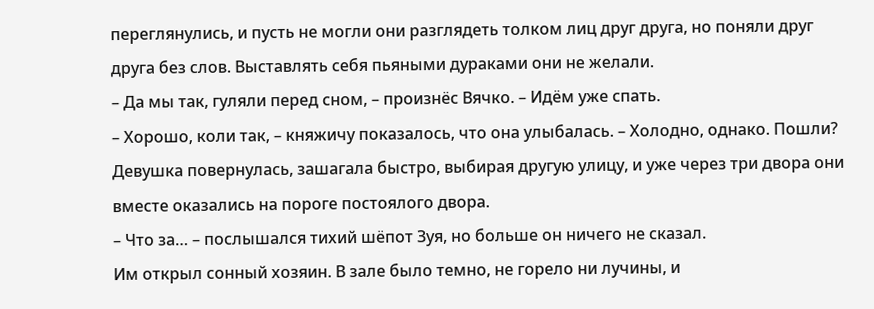переглянулись, и пусть не могли они разглядеть толком лиц друг друга, но поняли друг друга без слов. Выставлять себя пьяными дураками они не желали.
– Да мы так, гуляли перед сном, – произнёс Вячко. – Идём уже спать.
– Хорошо, коли так, – княжичу показалось, что она улыбалась. – Холодно, однако. Пошли?
Девушка повернулась, зашагала быстро, выбирая другую улицу, и уже через три двора они вместе оказались на пороге постоялого двора.
– Что за… – послышался тихий шёпот Зуя, но больше он ничего не сказал.
Им открыл сонный хозяин. В зале было темно, не горело ни лучины, и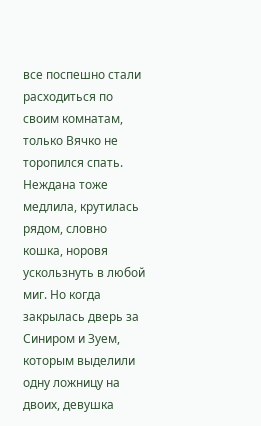все поспешно стали расходиться по своим комнатам, только Вячко не торопился спать.
Неждана тоже медлила, крутилась рядом, словно кошка, норовя ускользнуть в любой миг. Но когда закрылась дверь за Синиром и Зуем, которым выделили одну ложницу на двоих, девушка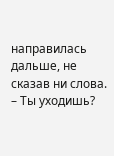направилась дальше, не сказав ни слова.
– Ты уходишь?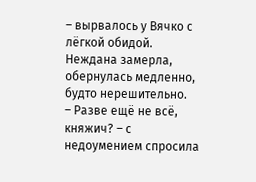– вырвалось у Вячко с лёгкой обидой.
Неждана замерла, обернулась медленно, будто нерешительно.
– Разве ещё не всё, княжич? – с недоумением спросила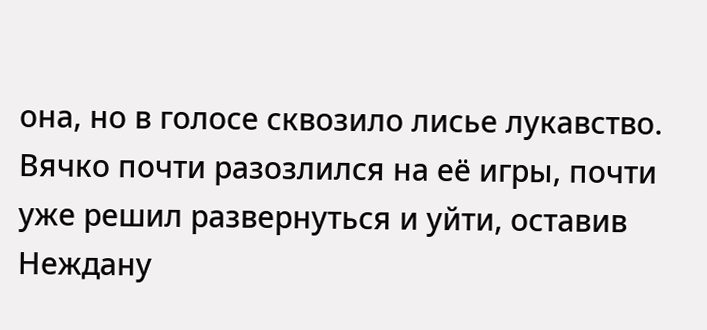она, но в голосе сквозило лисье лукавство.
Вячко почти разозлился на её игры, почти уже решил развернуться и уйти, оставив Неждану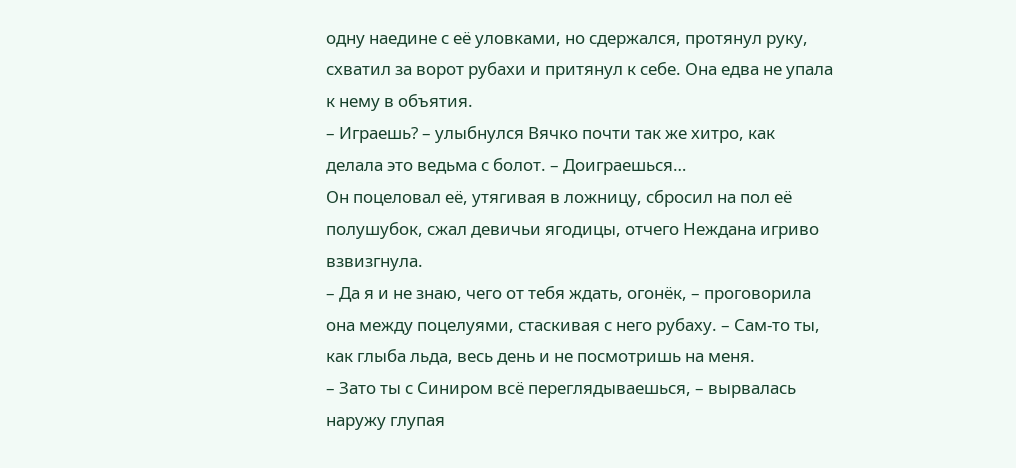одну наедине с её уловками, но сдержался, протянул руку, схватил за ворот рубахи и притянул к себе. Она едва не упала к нему в объятия.
– Играешь? – улыбнулся Вячко почти так же хитро, как делала это ведьма с болот. – Доиграешься…
Он поцеловал её, утягивая в ложницу, сбросил на пол её полушубок, сжал девичьи ягодицы, отчего Неждана игриво взвизгнула.
– Да я и не знаю, чего от тебя ждать, огонёк, – проговорила она между поцелуями, стаскивая с него рубаху. – Сам-то ты, как глыба льда, весь день и не посмотришь на меня.
– Зато ты с Синиром всё переглядываешься, – вырвалась наружу глупая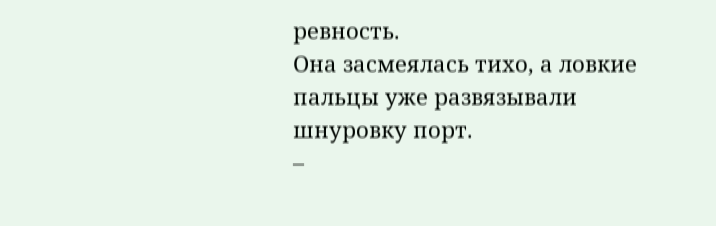ревность.
Она засмеялась тихо, а ловкие пальцы уже развязывали шнуровку порт.
–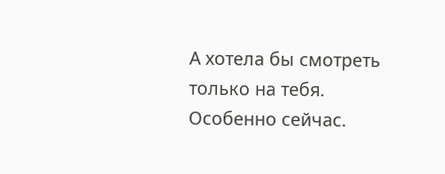А хотела бы смотреть только на тебя. Особенно сейчас.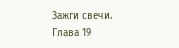Зажги свечи.
Глава 19